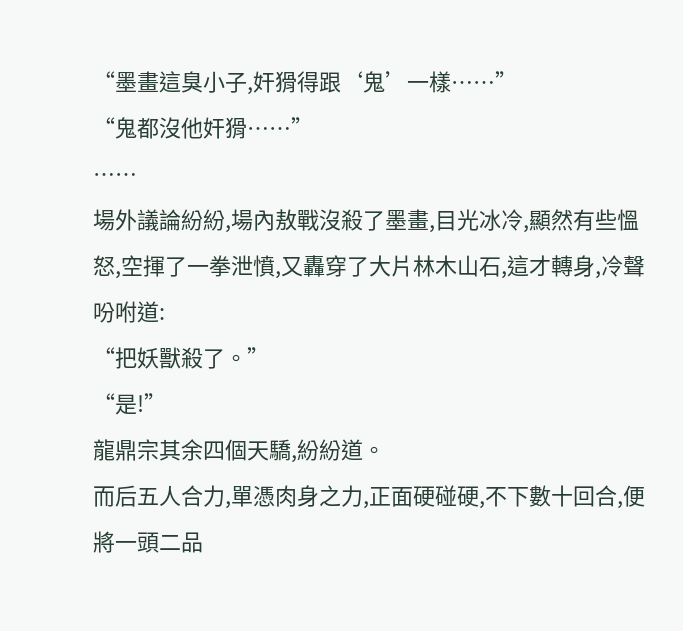“墨畫這臭小子,奸猾得跟‘鬼’一樣……”
“鬼都沒他奸猾……”
……
場外議論紛紛,場內敖戰沒殺了墨畫,目光冰冷,顯然有些慍怒,空揮了一拳泄憤,又轟穿了大片林木山石,這才轉身,冷聲吩咐道:
“把妖獸殺了。”
“是!”
龍鼎宗其余四個天驕,紛紛道。
而后五人合力,單憑肉身之力,正面硬碰硬,不下數十回合,便將一頭二品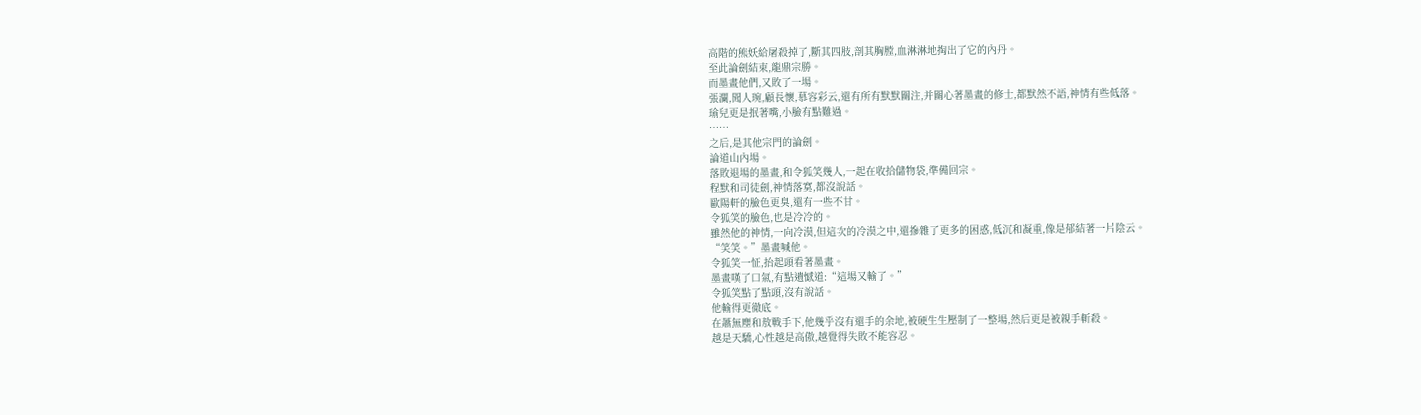高階的熊妖給屠殺掉了,斷其四肢,剖其胸膛,血淋淋地掏出了它的內丹。
至此論劍結束,龍鼎宗勝。
而墨畫他們,又敗了一場。
張瀾,聞人琬,顧長懷,慕容彩云,還有所有默默關注,并關心著墨畫的修士,都默然不語,神情有些低落。
瑜兒更是抿著嘴,小臉有點難過。
……
之后,是其他宗門的論劍。
論道山內場。
落敗退場的墨畫,和令狐笑幾人,一起在收拾儲物袋,準備回宗。
程默和司徒劍,神情落寞,都沒說話。
歐陽軒的臉色更臭,還有一些不甘。
令狐笑的臉色,也是冷冷的。
雖然他的神情,一向冷漠,但這次的冷漠之中,還摻雜了更多的困惑,低沉和凝重,像是郁結著一片陰云。
“笑笑。”墨畫喊他。
令狐笑一怔,抬起頭看著墨畫。
墨畫嘆了口氣,有點遺憾道:“這場又輸了。”
令狐笑點了點頭,沒有說話。
他輸得更徹底。
在蕭無塵和敖戰手下,他幾乎沒有還手的余地,被硬生生壓制了一整場,然后更是被親手斬殺。
越是天驕,心性越是高傲,越覺得失敗不能容忍。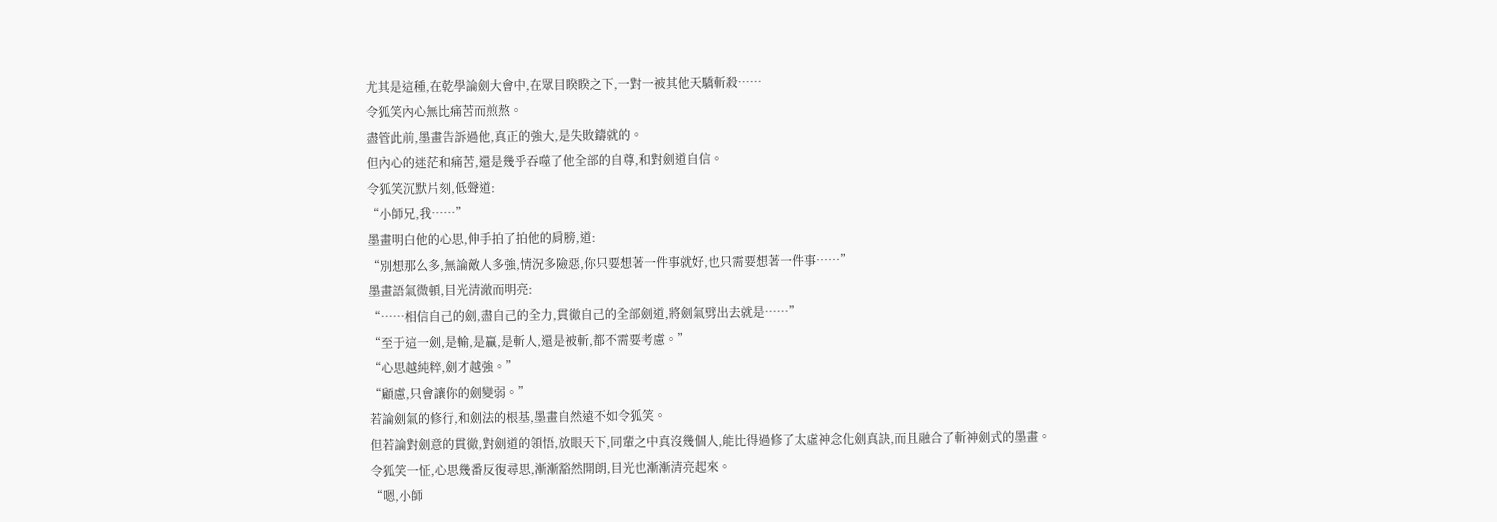尤其是這種,在乾學論劍大會中,在眾目睽睽之下,一對一被其他天驕斬殺……
令狐笑內心無比痛苦而煎熬。
盡管此前,墨畫告訴過他,真正的強大,是失敗鑄就的。
但內心的迷茫和痛苦,還是幾乎吞噬了他全部的自尊,和對劍道自信。
令狐笑沉默片刻,低聲道:
“小師兄,我……”
墨畫明白他的心思,伸手拍了拍他的肩膀,道:
“別想那么多,無論敵人多強,情況多險惡,你只要想著一件事就好,也只需要想著一件事……”
墨畫語氣微頓,目光清澈而明亮:
“……相信自己的劍,盡自己的全力,貫徹自己的全部劍道,將劍氣劈出去就是……”
“至于這一劍,是輸,是贏,是斬人,還是被斬,都不需要考慮。”
“心思越純粹,劍才越強。”
“顧慮,只會讓你的劍變弱。”
若論劍氣的修行,和劍法的根基,墨畫自然遠不如令狐笑。
但若論對劍意的貫徹,對劍道的領悟,放眼天下,同輩之中真沒幾個人,能比得過修了太虛神念化劍真訣,而且融合了斬神劍式的墨畫。
令狐笑一怔,心思幾番反復尋思,漸漸豁然開朗,目光也漸漸清亮起來。
“嗯,小師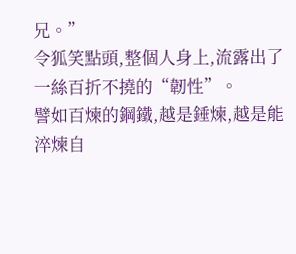兄。”
令狐笑點頭,整個人身上,流露出了一絲百折不撓的“韌性”。
譬如百煉的鋼鐵,越是錘煉,越是能淬煉自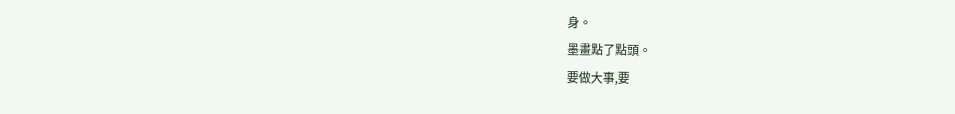身。
墨畫點了點頭。
要做大事,要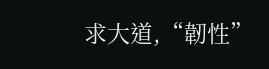求大道,“韌性”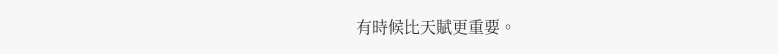有時候比天賦更重要。